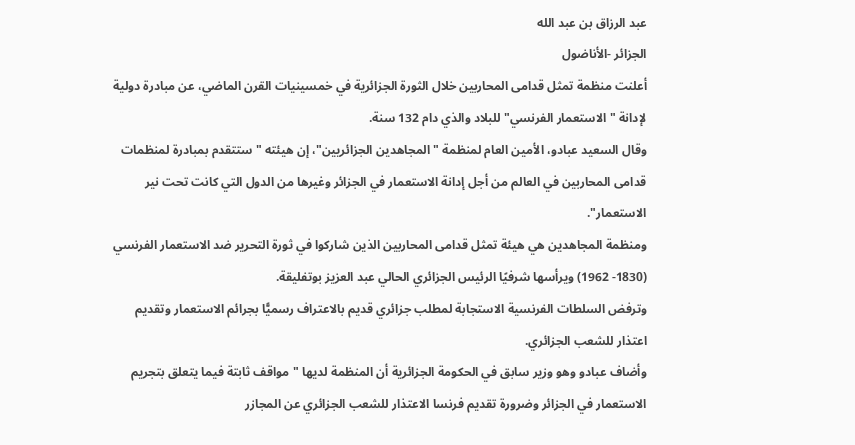عبد الرزاق بن عبد الله
الجزائر -الأناضول
أعلنت منظمة تمثل قدامى المحاربين خلال الثورة الجزائرية في خمسينيات القرن الماضي، عن مبادرة دولية لإدانة "الاستعمار الفرنسي" للبلاد والذي دام 132 سنة.
وقال السعيد عبادو، الأمين العام لمنظمة "المجاهدين الجزائريين"، إن هيئته "ستتقدم بمبادرة لمنظمات قدامى المحاربين في العالم من أجل إدانة الاستعمار في الجزائر وغيرها من الدول التي كانت تحت نير الاستعمار".
ومنظمة المجاهدين هي هيئة تمثل قدامى المحاربين الذين شاركوا في ثورة التحرير ضد الاستعمار الفرنسي (1830- 1962) ويرأسها شرفيًا الرئيس الجزائري الحالي عبد العزيز بوتفليقة.
وترفض السلطات الفرنسية الاستجابة لمطلب جزائري قديم بالاعتراف رسميًّا بجرائم الاستعمار وتقديم اعتذار للشعب الجزائري.
وأضاف عبادو وهو وزير سابق في الحكومة الجزائرية أن المنظمة لديها "مواقف ثابتة فيما يتعلق بتجريم الاستعمار في الجزائر وضرورة تقديم فرنسا الاعتذار للشعب الجزائري عن المجازر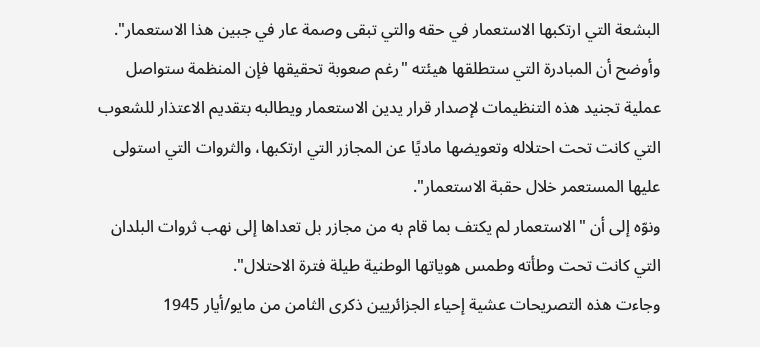البشعة التي ارتكبها الاستعمار في حقه والتي تبقى وصمة عار في جبين هذا الاستعمار".
وأوضح أن المبادرة التي ستطلقها هيئته "رغم صعوبة تحقيقها فإن المنظمة ستواصل عملية تجنيد هذه التنظيمات لإصدار قرار يدين الاستعمار ويطالبه بتقديم الاعتذار للشعوب التي كانت تحت احتلاله وتعويضها ماديًا عن المجازر التي ارتكبها، والثروات التي استولى عليها المستعمر خلال حقبة الاستعمار".
ونوّه إلى أن "الاستعمار لم يكتف بما قام به من مجازر بل تعداها إلى نهب ثروات البلدان التي كانت تحت وطأته وطمس هوياتها الوطنية طيلة فترة الاحتلال".
وجاءت هذه التصريحات عشية إحياء الجزائريين ذكرى الثامن من مايو/أيار 1945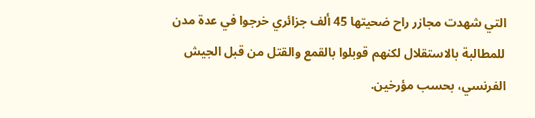التي شهدت مجازر راح ضحيتها 45 ألف جزائري خرجوا في عدة مدن للمطالبة بالاستقلال لكنهم قوبلوا بالقمع والقتل من قبل الجيش الفرنسي، بحسب مؤرخين.